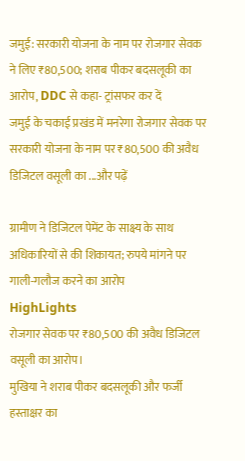जमुई: सरकारी योजना के नाम पर रोजगार सेवक ने लिए ₹80,500; शराब पीकर बदसलूकी का आरोप, DDC से कहा- ट्रांसफर कर दें
जमुई के चकाई प्रखंड में मनरेगा रोजगार सेवक पर सरकारी योजना के नाम पर ₹80,500 की अवैध डिजिटल वसूली का ...और पढ़ें

ग्रामीण ने डिजिटल पेमेंट के साक्ष्य के साथ अधिकारियों से की शिकायत; रुपये मांगने पर गाली-गलौज करने का आरोप
HighLights
रोजगार सेवक पर ₹80,500 की अवैध डिजिटल वसूली का आरोप।
मुखिया ने शराब पीकर बदसलूकी और फर्जी हस्ताक्षर का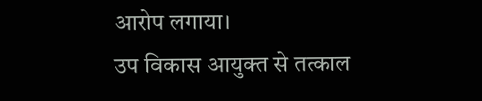आरोप लगाया।
उप विकास आयुक्त से तत्काल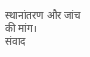स्थानांतरण और जांच की मांग।
संवाद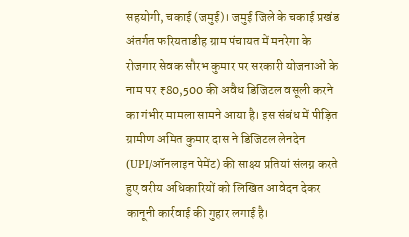सहयोगी, चकाई (जमुई)। जमुई जिले के चकाई प्रखंड अंतर्गत फरियताडीह ग्राम पंचायत में मनरेगा के रोजगार सेवक सौरभ कुमार पर सरकारी योजनाओं के नाम पर ₹80,500 की अवैध डिजिटल वसूली करने का गंभीर मामला सामने आया है। इस संबंध में पीड़ित ग्रामीण अमित कुमार दास ने डिजिटल लेनदेन (UPI/ऑनलाइन पेमेंट) की साक्ष्य प्रतियां संलग्न करते हुए वरीय अधिकारियों को लिखित आवेदन देकर कानूनी कार्रवाई की गुहार लगाई है।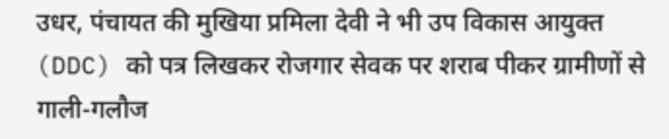उधर, पंचायत की मुखिया प्रमिला देवी ने भी उप विकास आयुक्त (DDC) को पत्र लिखकर रोजगार सेवक पर शराब पीकर ग्रामीणों से गाली-गलौज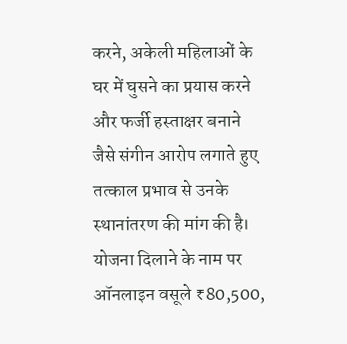करने, अकेली महिलाओं के घर में घुसने का प्रयास करने और फर्जी हस्ताक्षर बनाने जैसे संगीन आरोप लगाते हुए तत्काल प्रभाव से उनके स्थानांतरण की मांग की है।
योजना दिलाने के नाम पर ऑनलाइन वसूले ₹80,500,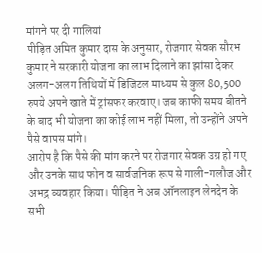मांगने पर दी गालियां
पीड़ित अमित कुमार दास के अनुसार, रोजगार सेवक सौरभ कुमार ने सरकारी योजना का लाभ दिलाने का झांसा देकर अलग-अलग तिथियों में डिजिटल माध्यम से कुल 80,500 रुपये अपने खाते में ट्रांसफर करवाए। जब काफी समय बीतने के बाद भी योजना का कोई लाभ नहीं मिला, तो उन्होंने अपने पैसे वापस मांगे।
आरोप है कि पैसे की मांग करने पर रोजगार सेवक उग्र हो गए और उनके साथ फोन व सार्वजनिक रूप से गाली-गलौज और अभद्र व्यवहार किया। पीड़ित ने अब ऑनलाइन लेनदेन के सभी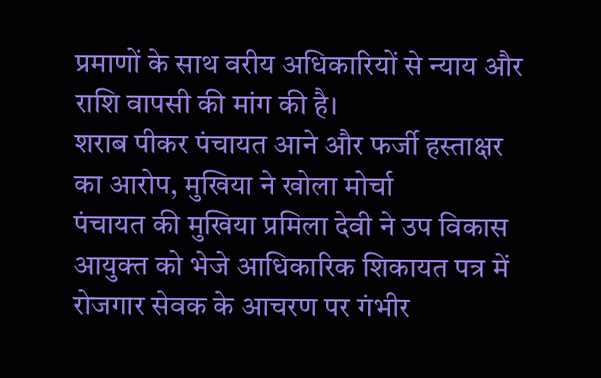प्रमाणों के साथ वरीय अधिकारियों से न्याय और राशि वापसी की मांग की है।
शराब पीकर पंचायत आने और फर्जी हस्ताक्षर का आरोप, मुखिया ने खोला मोर्चा
पंचायत की मुखिया प्रमिला देवी ने उप विकास आयुक्त को भेजे आधिकारिक शिकायत पत्र में रोजगार सेवक के आचरण पर गंभीर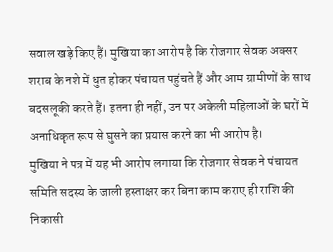सवाल खड़े किए हैं। मुखिया का आरोप है कि रोजगार सेवक अक्सर शराब के नशे में धुत होकर पंचायत पहुंचते हैं और आम ग्रामीणों के साथ बदसलूकी करते हैं। इतना ही नहीं, उन पर अकेली महिलाओं के घरों में अनाधिकृत रूप से घुसने का प्रयास करने का भी आरोप है।
मुखिया ने पत्र में यह भी आरोप लगाया कि रोजगार सेवक ने पंचायत समिति सदस्य के जाली हस्ताक्षर कर बिना काम कराए ही राशि की निकासी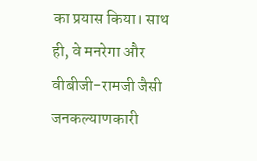का प्रयास किया। साथ ही, वे मनरेगा और वीबीजी-रामजी जैसी जनकल्याणकारी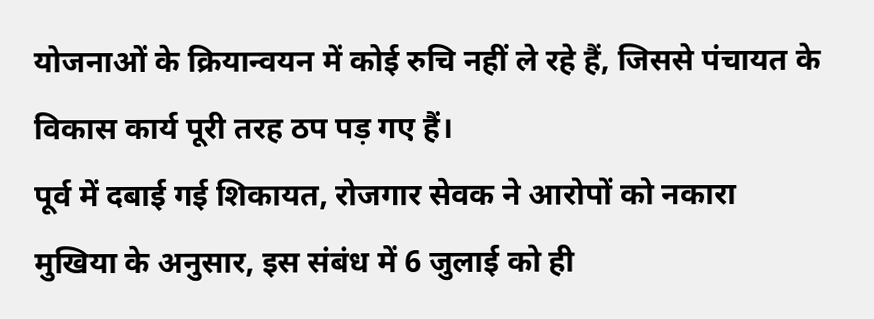योजनाओं के क्रियान्वयन में कोई रुचि नहीं ले रहे हैं, जिससे पंचायत के विकास कार्य पूरी तरह ठप पड़ गए हैं।
पूर्व में दबाई गई शिकायत, रोजगार सेवक ने आरोपों को नकारा
मुखिया के अनुसार, इस संबंध में 6 जुलाई को ही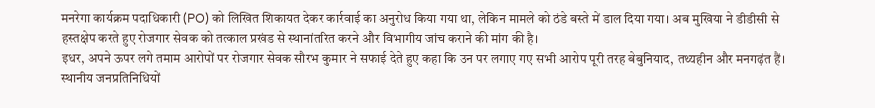मनरेगा कार्यक्रम पदाधिकारी (PO) को लिखित शिकायत देकर कार्रवाई का अनुरोध किया गया था, लेकिन मामले को ठंडे बस्ते में डाल दिया गया। अब मुखिया ने डीडीसी से हस्तक्षेप करते हुए रोजगार सेवक को तत्काल प्रखंड से स्थानांतरित करने और विभागीय जांच कराने की मांग की है।
इधर, अपने ऊपर लगे तमाम आरोपों पर रोजगार सेवक सौरभ कुमार ने सफाई देते हुए कहा कि उन पर लगाए गए सभी आरोप पूरी तरह बेबुनियाद, तथ्यहीन और मनगढ़ंत हैं। स्थानीय जनप्रतिनिधियों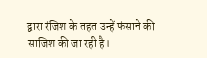द्वारा रंजिश के तहत उन्हें फंसाने की साजिश की जा रही है।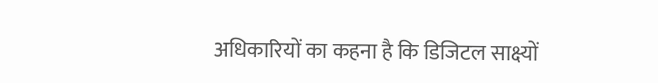अधिकारियों का कहना है कि डिजिटल साक्ष्यों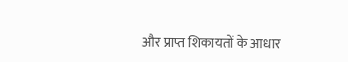और प्राप्त शिकायतों के आधार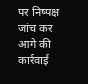पर निष्पक्ष जांच कर आगे की कार्रवाई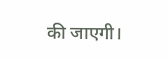की जाएगी।